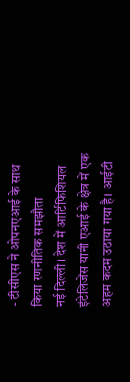- टीसीएस ने ओपनएआई के साथ किया रणनीतिक समझौता
नई दिल्ली। देश में आर्टिफिशियल इंटेलिजेंस यानी एआई के क्षेत्र में एक अहम कदम उठाया गया है। आईटी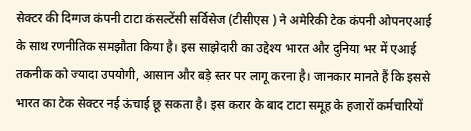सेक्टर की दिग्गज कंपनी टाटा कंसल्टेंसी सर्विसेज (टीसीएस ) ने अमेरिकी टेक कंपनी ओपनएआई के साथ रणनीतिक समझौता किया है। इस साझेदारी का उद्देश्य भारत और दुनिया भर में एआई तकनीक को ज्यादा उपयोगी, आसान और बड़े स्तर पर लागू करना है। जानकार मानते हैं कि इससे भारत का टेक सेक्टर नई ऊंचाई छू सकता है। इस करार के बाद टाटा समूह के हजारों कर्मचारियों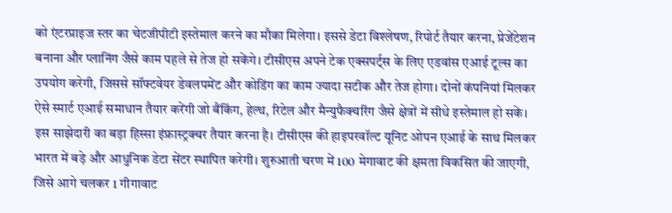को एंटरप्राइज स्तर का चेटजीपीटी इस्तेमाल करने का मौका मिलेगा। इससे डेटा विश्लेषण, रिपोर्ट तैयार करना, प्रेजेंटेशन बनाना और प्लानिंग जैसे काम पहले से तेज हो सकेंगे। टीसीएस अपने टेक एक्सपर्ट्स के लिए एडवांस एआई टूल्स का उपयोग करेगी, जिससे सॉफ्टवेयर डेवलपमेंट और कोडिंग का काम ज्यादा सटीक और तेज होगा। दोनों कंपनियां मिलकर ऐसे स्मार्ट एआई समाधान तैयार करेंगी जो बैंकिंग, हेल्थ, रिटेल और मैन्युफैक्चरिंग जैसे क्षेत्रों में सीधे इस्तेमाल हो सकें।
इस साझेदारी का बड़ा हिस्सा इंफ्रास्ट्रक्चर तैयार करना है। टीसीएस की हाइपरवॉल्ट यूनिट ओपन एआई के साथ मिलकर भारत में बड़े और आधुनिक डेटा सेंटर स्थापित करेगी। शुरुआती चरण में 100 मेगावाट की क्षमता विकसित की जाएगी, जिसे आगे चलकर 1 गीगावाट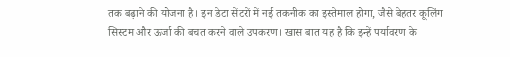तक बढ़ाने की योजना है। इन डेटा सेंटरों में नई तकनीक का इस्तेमाल होगा, जैसे बेहतर कूलिंग सिस्टम और ऊर्जा की बचत करने वाले उपकरण। खास बात यह है कि इन्हें पर्यावरण के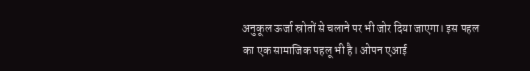अनुकूल ऊर्जा स्रोतों से चलाने पर भी जोर दिया जाएगा। इस पहल का एक सामाजिक पहलू भी है। ओपन एआई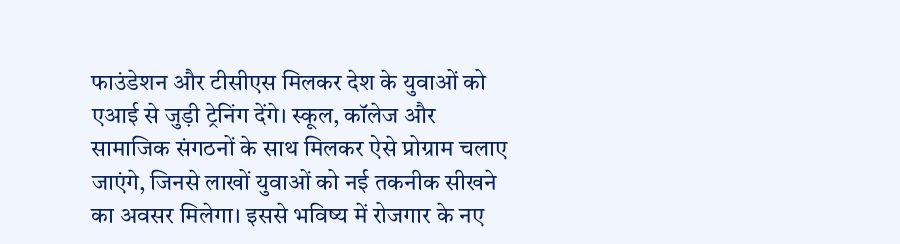फाउंडेशन और टीसीएस मिलकर देश के युवाओं को एआई से जुड़ी ट्रेनिंग देंगे। स्कूल, कॉलेज और सामाजिक संगठनों के साथ मिलकर ऐसे प्रोग्राम चलाए जाएंगे, जिनसे लाखों युवाओं को नई तकनीक सीखने का अवसर मिलेगा। इससे भविष्य में रोजगार के नए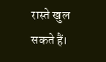रास्ते खुल सकते हैं।